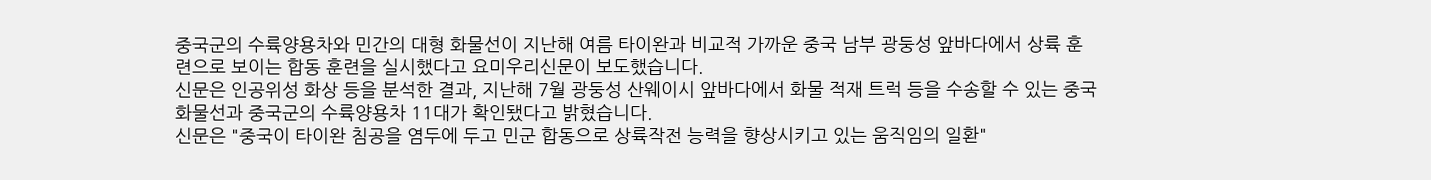중국군의 수륙양용차와 민간의 대형 화물선이 지난해 여름 타이완과 비교적 가까운 중국 남부 광둥성 앞바다에서 상륙 훈련으로 보이는 합동 훈련을 실시했다고 요미우리신문이 보도했습니다.
신문은 인공위성 화상 등을 분석한 결과, 지난해 7월 광둥성 산웨이시 앞바다에서 화물 적재 트럭 등을 수송할 수 있는 중국 화물선과 중국군의 수륙양용차 11대가 확인됐다고 밝혔습니다.
신문은 "중국이 타이완 침공을 염두에 두고 민군 합동으로 상륙작전 능력을 향상시키고 있는 움직임의 일환"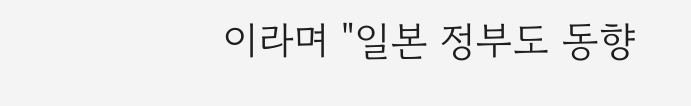이라며 "일본 정부도 동향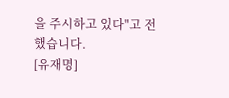을 주시하고 있다"고 전했습니다.
[유재명]